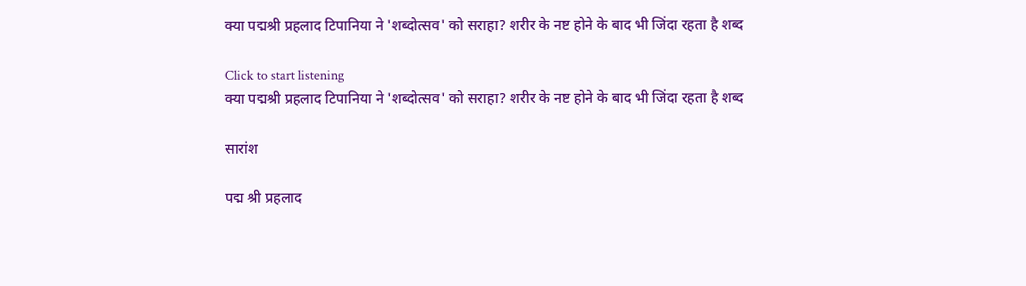क्या पद्मश्री प्रहलाद टिपानिया ने 'शब्दोत्सव' को सराहा? शरीर के नष्ट होने के बाद भी जिंदा रहता है शब्द

Click to start listening
क्या पद्मश्री प्रहलाद टिपानिया ने 'शब्दोत्सव' को सराहा? शरीर के नष्ट होने के बाद भी जिंदा रहता है शब्द

सारांश

पद्म श्री प्रहलाद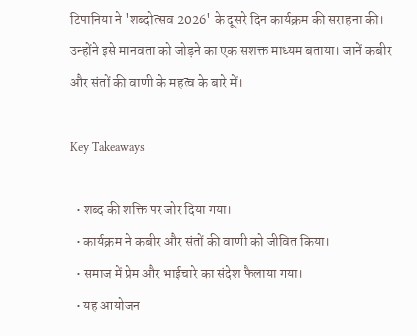टिपानिया ने 'शब्दोत्सव 2026' के दूसरे दिन कार्यक्रम की सराहना की। उन्होंने इसे मानवता को जोड़ने का एक सशक्त माध्यम बताया। जानें कबीर और संतों की वाणी के महत्व के बारे में।

Key Takeaways

  • शब्द की शक्ति पर जोर दिया गया।
  • कार्यक्रम ने कबीर और संतों की वाणी को जीवित किया।
  • समाज में प्रेम और भाईचारे का संदेश फैलाया गया।
  • यह आयोजन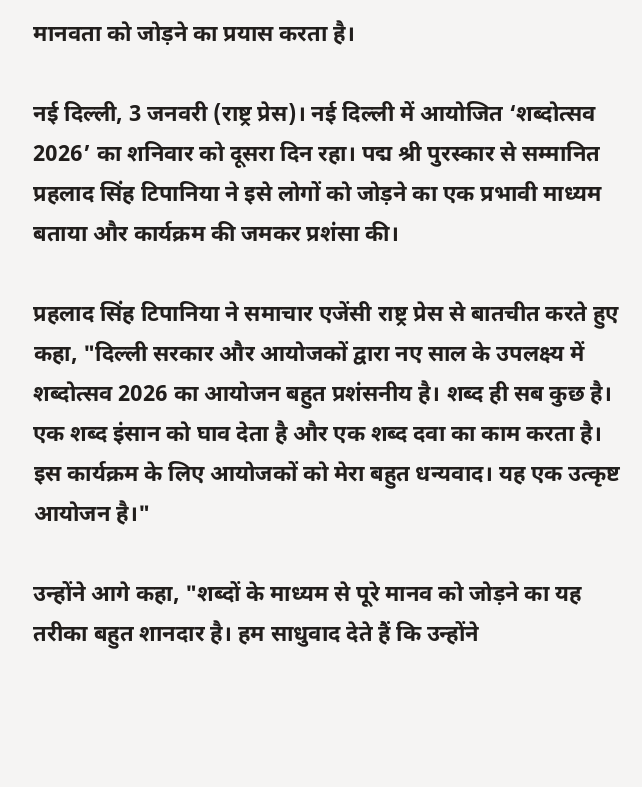मानवता को जोड़ने का प्रयास करता है।

नई दिल्ली, 3 जनवरी (राष्ट्र प्रेस)। नई दिल्ली में आयोजित ‘शब्दोत्सव 2026’ का शनिवार को दूसरा दिन रहा। पद्म श्री पुरस्कार से सम्मानित प्रहलाद सिंह टिपानिया ने इसे लोगों को जोड़ने का एक प्रभावी माध्यम बताया और कार्यक्रम की जमकर प्रशंसा की।

प्रहलाद सिंह टिपानिया ने समाचार एजेंसी राष्ट्र प्रेस से बातचीत करते हुए कहा, "दिल्ली सरकार और आयोजकों द्वारा नए साल के उपलक्ष्य में शब्दोत्सव 2026 का आयोजन बहुत प्रशंसनीय है। शब्द ही सब कुछ है। एक शब्द इंसान को घाव देता है और एक शब्द दवा का काम करता है। इस कार्यक्रम के लिए आयोजकों को मेरा बहुत धन्यवाद। यह एक उत्कृष्ट आयोजन है।"

उन्होंने आगे कहा, "शब्दों के माध्यम से पूरे मानव को जोड़ने का यह तरीका बहुत शानदार है। हम साधुवाद देते हैं कि उन्होंने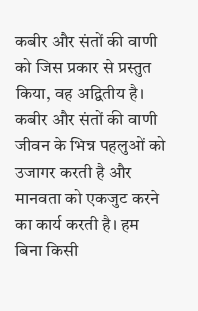कबीर और संतों की वाणी को जिस प्रकार से प्रस्तुत किया, वह अद्वितीय है। कबीर और संतों की वाणी जीवन के भिन्न पहलुओं को उजागर करती है और मानवता को एकजुट करने का कार्य करती है। हम बिना किसी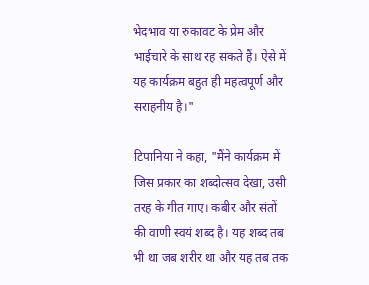भेदभाव या रुकावट के प्रेम और भाईचारे के साथ रह सकते हैं। ऐसे में यह कार्यक्रम बहुत ही महत्वपूर्ण और सराहनीय है।"

टिपानिया ने कहा, "मैंने कार्यक्रम में जिस प्रकार का शब्दोत्सव देखा, उसी तरह के गीत गाए। कबीर और संतों की वाणी स्वयं शब्द है। यह शब्द तब भी था जब शरीर था और यह तब तक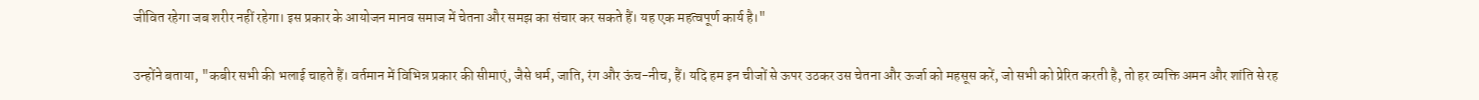जीवित रहेगा जब शरीर नहीं रहेगा। इस प्रकार के आयोजन मानव समाज में चेतना और समझ का संचार कर सकते हैं। यह एक महत्वपूर्ण कार्य है।"

उन्होंने बताया, "कबीर सभी की भलाई चाहते हैं। वर्तमान में विभिन्न प्रकार की सीमाएं, जैसे धर्म, जाति, रंग और ऊंच-नीच, हैं। यदि हम इन चीजों से ऊपर उठकर उस चेतना और ऊर्जा को महसूस करें, जो सभी को प्रेरित करती है, तो हर व्यक्ति अमन और शांति से रह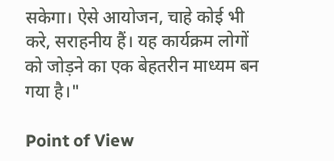सकेगा। ऐसे आयोजन, चाहे कोई भी करे, सराहनीय हैं। यह कार्यक्रम लोगों को जोड़ने का एक बेहतरीन माध्यम बन गया है।"

Point of View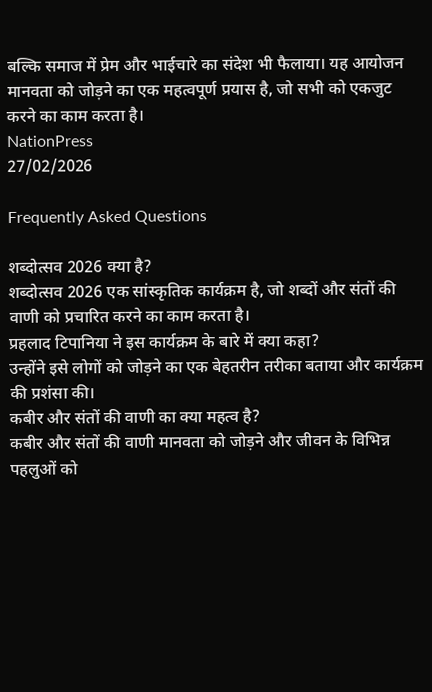बल्कि समाज में प्रेम और भाईचारे का संदेश भी फैलाया। यह आयोजन मानवता को जोड़ने का एक महत्वपूर्ण प्रयास है, जो सभी को एकजुट करने का काम करता है।
NationPress
27/02/2026

Frequently Asked Questions

शब्दोत्सव 2026 क्या है?
शब्दोत्सव 2026 एक सांस्कृतिक कार्यक्रम है, जो शब्दों और संतों की वाणी को प्रचारित करने का काम करता है।
प्रहलाद टिपानिया ने इस कार्यक्रम के बारे में क्या कहा?
उन्होंने इसे लोगों को जोड़ने का एक बेहतरीन तरीका बताया और कार्यक्रम की प्रशंसा की।
कबीर और संतों की वाणी का क्या महत्व है?
कबीर और संतों की वाणी मानवता को जोड़ने और जीवन के विभिन्न पहलुओं को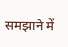समझाने में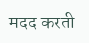मदद करती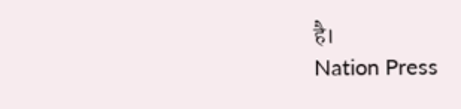है।
Nation Press